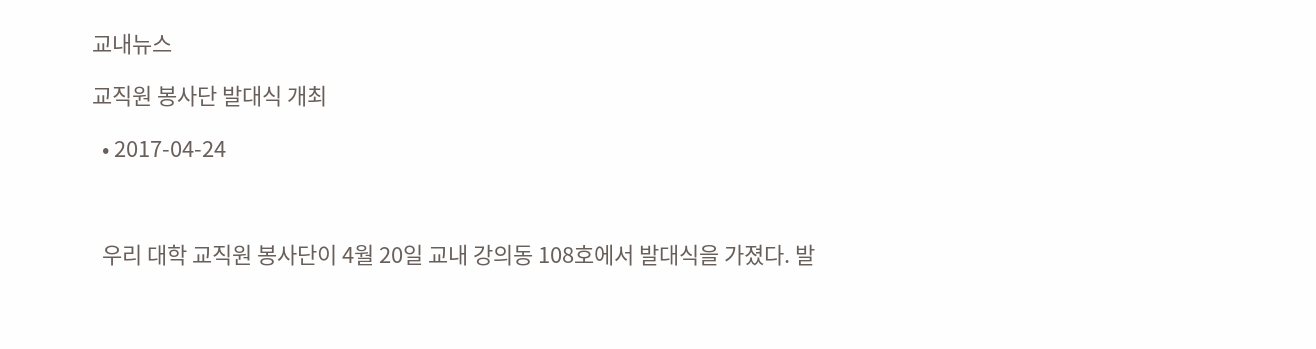교내뉴스

교직원 봉사단 발대식 개최

  • 2017-04-24



  우리 대학 교직원 봉사단이 4월 20일 교내 강의동 108호에서 발대식을 가졌다. 발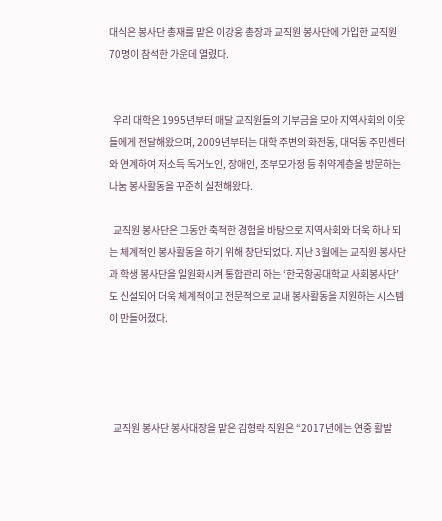대식은 봉사단 총재를 맡은 이강웅 총장과 교직원 봉사단에 가입한 교직원 70명이 참석한 가운데 열렸다.


  우리 대학은 1995년부터 매달 교직원들의 기부금을 모아 지역사회의 이웃들에게 전달해왔으며, 2009년부터는 대학 주변의 화전동, 대덕동 주민센터와 연계하여 저소득 독거노인, 장애인, 조부모가정 등 취약계층을 방문하는 나눔 봉사활동을 꾸준히 실천해왔다.

  교직원 봉사단은 그동안 축적한 경험을 바탕으로 지역사회와 더욱 하나 되는 체계적인 봉사활동을 하기 위해 창단되었다. 지난 3월에는 교직원 봉사단과 학생 봉사단을 일원화시켜 통합관리 하는 ‘한국항공대학교 사회봉사단’도 신설되어 더욱 체계적이고 전문적으로 교내 봉사활동을 지원하는 시스템이 만들어졌다.




  교직원 봉사단 봉사대장을 맡은 김형락 직원은 “2017년에는 연중 활발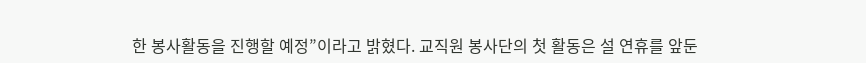한 봉사활동을 진행할 예정”이라고 밝혔다. 교직원 봉사단의 첫 활동은 설 연휴를 앞둔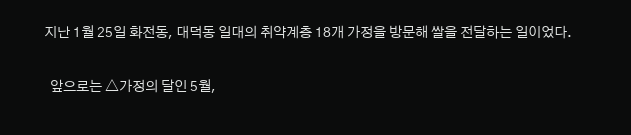지난 1월 25일 화전동, 대덕동 일대의 취약계층 18개 가정을 방문해 쌀을 전달하는 일이었다.

  앞으로는 △가정의 달인 5월,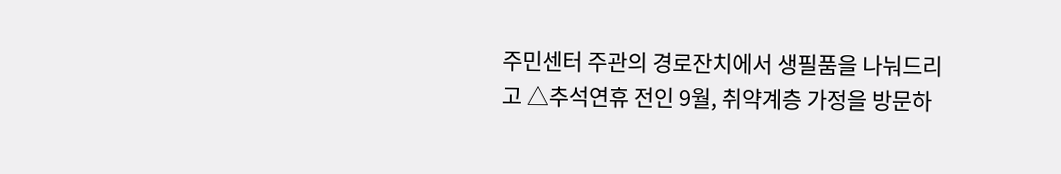주민센터 주관의 경로잔치에서 생필품을 나눠드리고 △추석연휴 전인 9월, 취약계층 가정을 방문하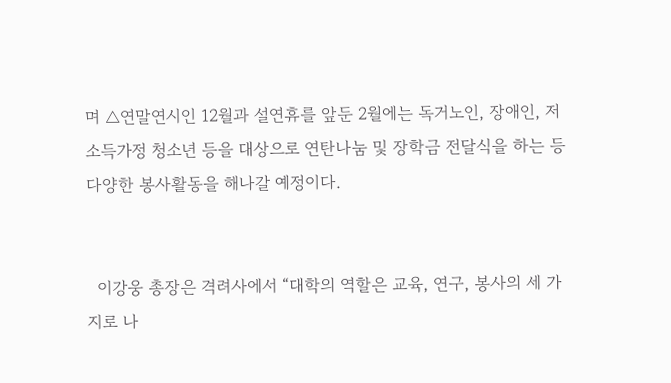며 △연말연시인 12월과 설연휴를 앞둔 2월에는 독거노인, 장애인, 저소득가정 청소년 등을 대상으로 연탄나눔 및 장학금 전달식을 하는 등 다양한 봉사활동을 해나갈 예정이다.


  이강웅 총장은 격려사에서 “대학의 역할은 교육, 연구, 봉사의 세 가지로 나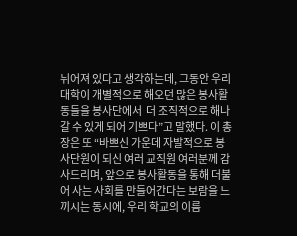뉘어져 있다고 생각하는데, 그동안 우리 대학이 개별적으로 해오던 많은 봉사활동들을 봉사단에서  더 조직적으로 해나갈 수 있게 되어 기쁘다”고 말했다. 이 총장은 또 “바쁘신 가운데 자발적으로 봉사단원이 되신 여러 교직원 여러분께 감사드리며, 앞으로 봉사활동을 통해 더불어 사는 사회를 만들어간다는 보람을 느끼시는 동시에, 우리 학교의 이름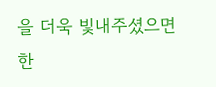을 더욱 빛내주셨으면 한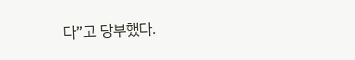다”고 당부했다.